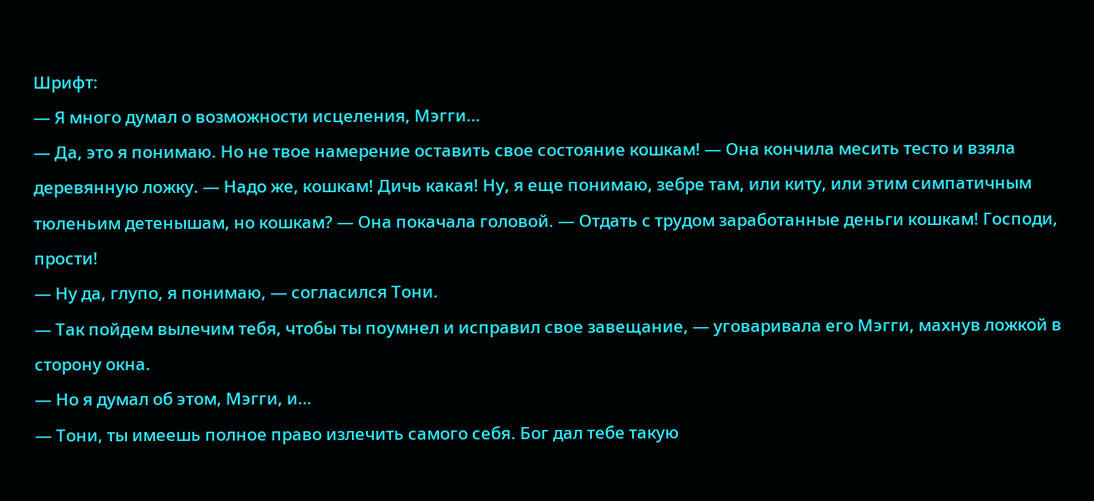Шрифт:
— Я много думал о возможности исцеления, Мэгги…
— Да, это я понимаю. Но не твое намерение оставить свое состояние кошкам! — Она кончила месить тесто и взяла деревянную ложку. — Надо же, кошкам! Дичь какая! Ну, я еще понимаю, зебре там, или киту, или этим симпатичным тюленьим детенышам, но кошкам? — Она покачала головой. — Отдать с трудом заработанные деньги кошкам! Господи, прости!
— Ну да, глупо, я понимаю, — согласился Тони.
— Так пойдем вылечим тебя, чтобы ты поумнел и исправил свое завещание, — уговаривала его Мэгги, махнув ложкой в сторону окна.
— Но я думал об этом, Мэгги, и…
— Тони, ты имеешь полное право излечить самого себя. Бог дал тебе такую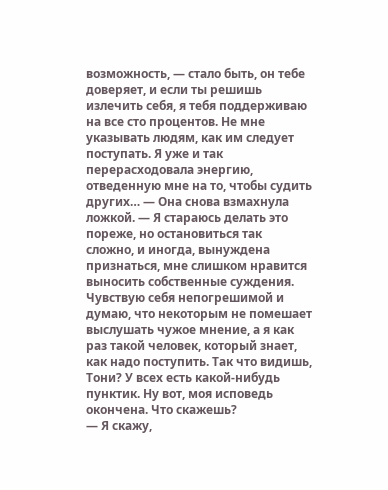возможность, — стало быть, он тебе доверяет, и если ты решишь излечить себя, я тебя поддерживаю на все сто процентов. Не мне указывать людям, как им следует поступать. Я уже и так перерасходовала энергию, отведенную мне на то, чтобы судить других… — Она снова взмахнула ложкой. — Я стараюсь делать это пореже, но остановиться так сложно, и иногда, вынуждена признаться, мне слишком нравится выносить собственные суждения. Чувствую себя непогрешимой и думаю, что некоторым не помешает выслушать чужое мнение, а я как раз такой человек, который знает, как надо поступить. Так что видишь, Тони? У всех есть какой-нибудь пунктик. Ну вот, моя исповедь окончена. Что скажешь?
— Я скажу,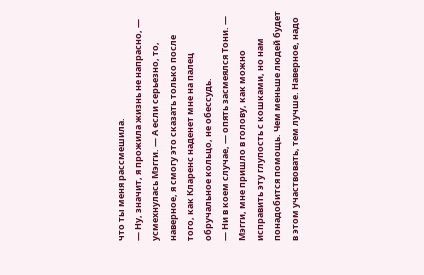что ты меня рассмешила.
— Ну, значит, я прожила жизнь не напрасно, — усмехнулась Мэгги. — А если серьезно, то, наверное, я смогу это сказать только после того, как Кларенс наденет мне на палец обручальное кольцо, не обессудь.
— Ни в коем случае, — опять засмеялся Тони. — Мэгги, мне пришло в голову, как можно исправить эту глупость с кошками, но нам понадобится помощь. Чем меньше людей будет в этом участвовать, тем лучше. Наверное, надо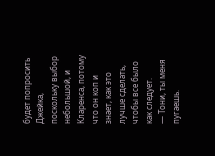будет попросить Джейка, поскольку выбор небольшой, и Кларенса, потому что он коп и знает, как это лучше сделать, чтобы все было как следует.
— Тони, ты меня пугаешь.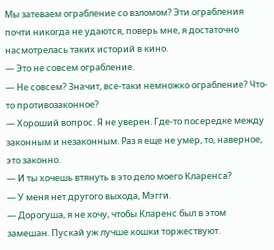Мы затеваем ограбление со взломом? Эти ограбления почти никогда не удаются, поверь мне, я достаточно насмотрелась таких историй в кино.
— Это не совсем ограбление.
— Не совсем? Значит, все-таки немножко ограбление? Что-то противозаконное?
— Хороший вопрос. Я не уверен. Где-то посередке между законным и незаконным. Раз я еще не умер, то, наверное, это законно.
— И ты хочешь втянуть в это дело моего Кларенса?
— У меня нет другого выхода, Мэгги.
— Дорогуша, я не хочу, чтобы Кларенс был в этом замешан. Пускай уж лучше кошки торжествуют.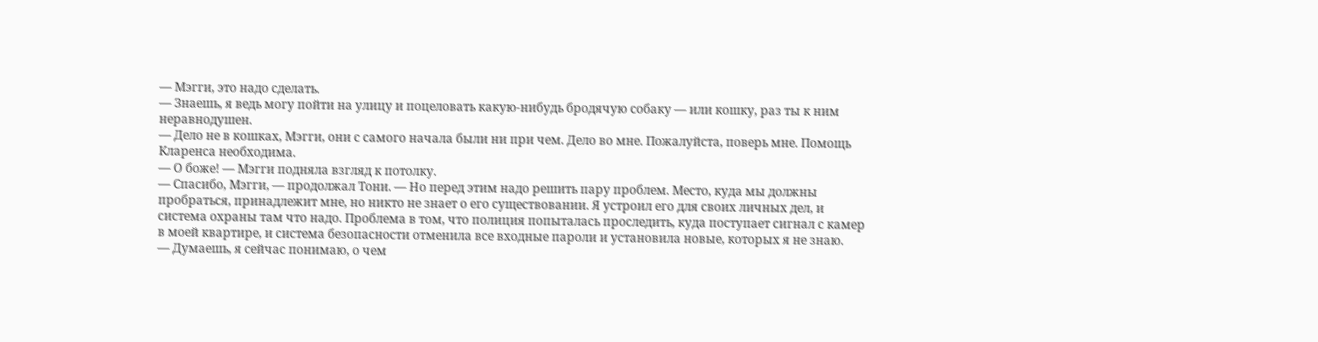— Мэгги, это надо сделать.
— Знаешь, я ведь могу пойти на улицу и поцеловать какую-нибудь бродячую собаку — или кошку, раз ты к ним неравнодушен.
— Дело не в кошках, Мэгги, они с самого начала были ни при чем. Дело во мне. Пожалуйста, поверь мне. Помощь Кларенса необходима.
— О боже! — Мэгги подняла взгляд к потолку.
— Спасибо, Мэгги, — продолжал Тони. — Но перед этим надо решить пару проблем. Место, куда мы должны пробраться, принадлежит мне, но никто не знает о его существовании. Я устроил его для своих личных дел, и система охраны там что надо. Проблема в том, что полиция попыталась проследить, куда поступает сигнал с камер в моей квартире, и система безопасности отменила все входные пароли и установила новые, которых я не знаю.
— Думаешь, я сейчас понимаю, о чем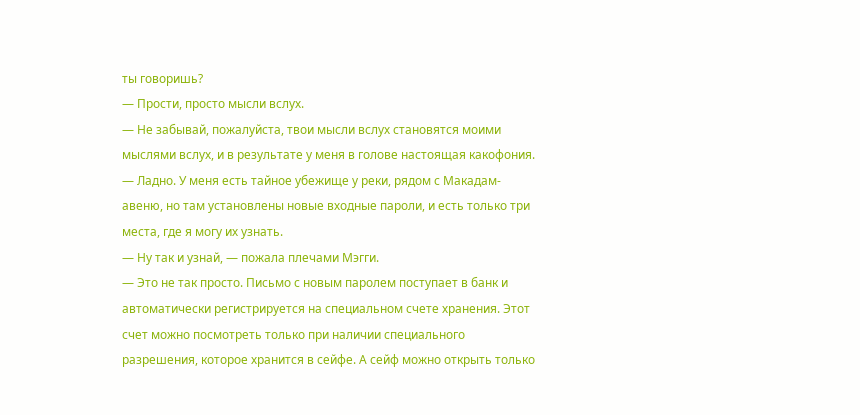ты говоришь?
— Прости, просто мысли вслух.
— Не забывай, пожалуйста, твои мысли вслух становятся моими мыслями вслух, и в результате у меня в голове настоящая какофония.
— Ладно. У меня есть тайное убежище у реки, рядом с Макадам-авеню, но там установлены новые входные пароли, и есть только три места, где я могу их узнать.
— Ну так и узнай, — пожала плечами Мэгги.
— Это не так просто. Письмо с новым паролем поступает в банк и автоматически регистрируется на специальном счете хранения. Этот счет можно посмотреть только при наличии специального разрешения, которое хранится в сейфе. А сейф можно открыть только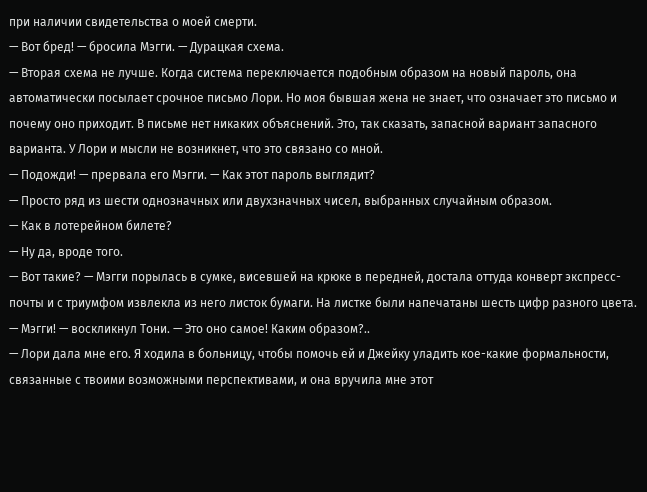при наличии свидетельства о моей смерти.
— Вот бред! — бросила Мэгги. — Дурацкая схема.
— Вторая схема не лучше. Когда система переключается подобным образом на новый пароль, она автоматически посылает срочное письмо Лори. Но моя бывшая жена не знает, что означает это письмо и почему оно приходит. В письме нет никаких объяснений. Это, так сказать, запасной вариант запасного варианта. У Лори и мысли не возникнет, что это связано со мной.
— Подожди! — прервала его Мэгги. — Как этот пароль выглядит?
— Просто ряд из шести однозначных или двухзначных чисел, выбранных случайным образом.
— Как в лотерейном билете?
— Ну да, вроде того.
— Вот такие? — Мэгги порылась в сумке, висевшей на крюке в передней, достала оттуда конверт экспресс-почты и с триумфом извлекла из него листок бумаги. На листке были напечатаны шесть цифр разного цвета.
— Мэгги! — воскликнул Тони. — Это оно самое! Каким образом?..
— Лори дала мне его. Я ходила в больницу, чтобы помочь ей и Джейку уладить кое-какие формальности, связанные с твоими возможными перспективами, и она вручила мне этот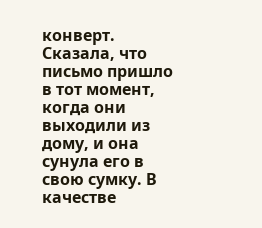конверт. Сказала, что письмо пришло в тот момент, когда они выходили из дому, и она сунула его в свою сумку. В качестве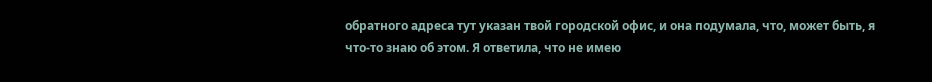обратного адреса тут указан твой городской офис, и она подумала, что, может быть, я что-то знаю об этом. Я ответила, что не имею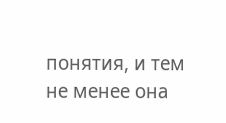понятия, и тем не менее она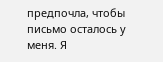предпочла, чтобы письмо осталось у меня. Я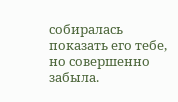собиралась показать его тебе, но совершенно забыла.